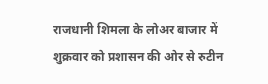राजधानी शिमला के लोअर बाजार में शुक्रवार को प्रशासन की ओर से रुटीन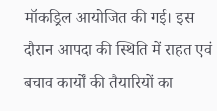मॉकड्रिल आयोजित की गई। इस दौरान आपदा की स्थिति में राहत एवं बचाव कार्यों की तैयारियों का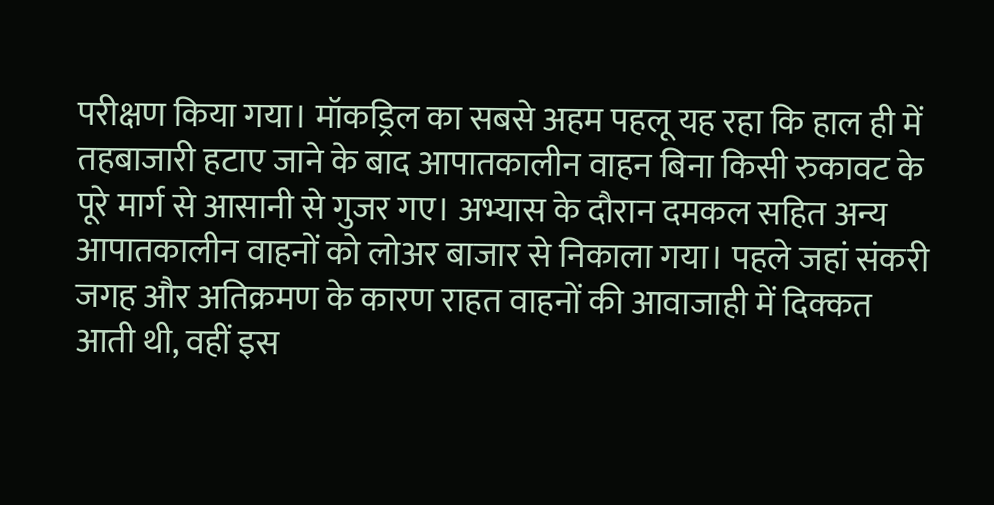परीक्षण किया गया। मॉकड्रिल का सबसे अहम पहलू यह रहा कि हाल ही में तहबाजारी हटाए जाने के बाद आपातकालीन वाहन बिना किसी रुकावट के पूरे मार्ग से आसानी से गुजर गए। अभ्यास के दौरान दमकल सहित अन्य आपातकालीन वाहनों को लोअर बाजार से निकाला गया। पहले जहां संकरी जगह और अतिक्रमण के कारण राहत वाहनों की आवाजाही में दिक्कत आती थी, वहीं इस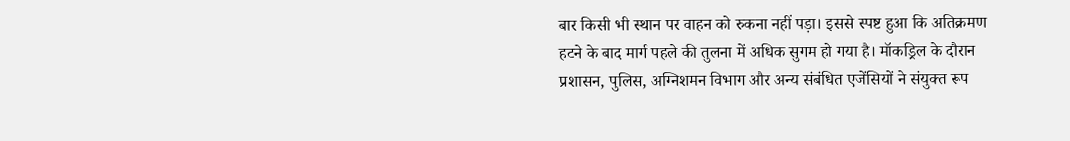बार किसी भी स्थान पर वाहन को रुकना नहीं पड़ा। इससे स्पष्ट हुआ कि अतिक्रमण हटने के बाद मार्ग पहले की तुलना में अधिक सुगम हो गया है। मॉकड्रिल के दौरान प्रशासन, पुलिस, अग्निशमन विभाग और अन्य संबंधित एजेंसियों ने संयुक्त रूप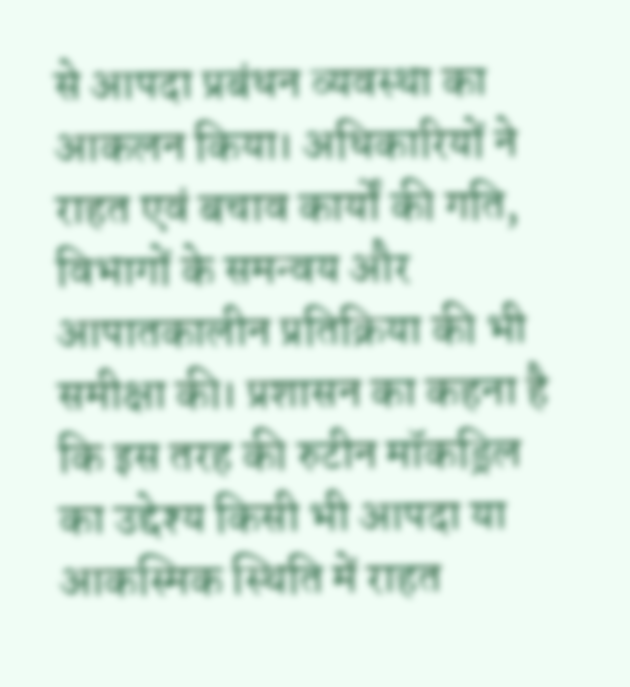से आपदा प्रबंधन व्यवस्था का आकलन किया। अधिकारियों ने राहत एवं बचाव कार्यों की गति, विभागों के समन्वय और आपातकालीन प्रतिक्रिया की भी समीक्षा की। प्रशासन का कहना है कि इस तरह की रुटीन मॉकड्रिल का उद्देश्य किसी भी आपदा या आकस्मिक स्थिति में राहत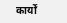कार्यों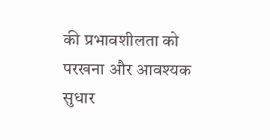की प्रभावशीलता को परखना और आवश्यक सुधार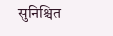सुनिश्चित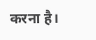करना है।